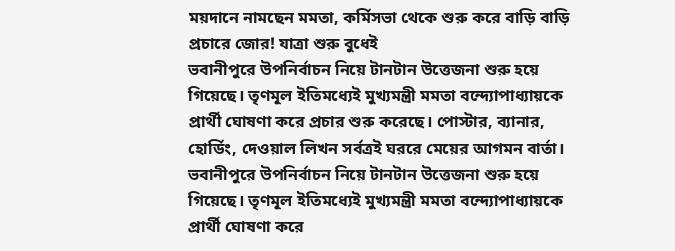ময়দানে নামছেন মমতা, কর্মিসভা থেকে শুরু করে বাড়ি বাড়ি প্রচারে জোর! যাত্রা শুরু বুধেই
ভবানীপুরে উপনির্বাচন নিয়ে টানটান উত্তেজনা শুরু হয়ে গিয়েছে। তৃণমূল ইতিমধ্যেই মুখ্যমন্ত্রী মমতা বন্দ্যোপাধ্যায়কে প্রার্থী ঘোষণা করে প্রচার শুরু করেছে। পোস্টার, ব্যানার, হোর্ডিং, দেওয়াল লিখন সর্বত্রই ঘররে মেয়ের আগমন বার্তা।
ভবানীপুরে উপনির্বাচন নিয়ে টানটান উত্তেজনা শুরু হয়ে গিয়েছে। তৃণমূল ইতিমধ্যেই মুখ্যমন্ত্রী মমতা বন্দ্যোপাধ্যায়কে প্রার্থী ঘোষণা করে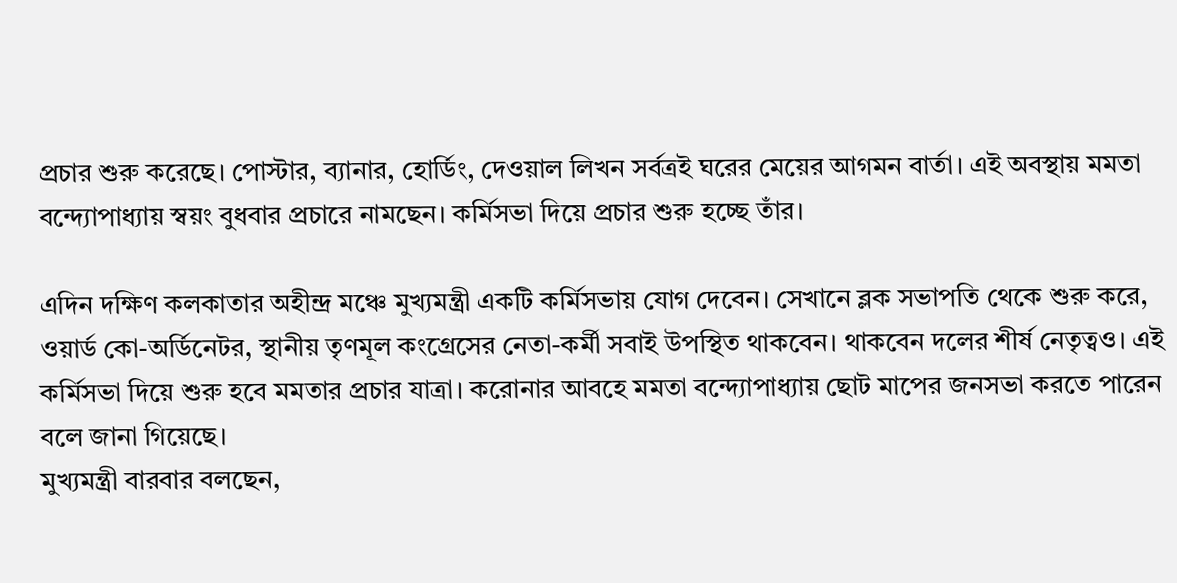প্রচার শুরু করেছে। পোস্টার, ব্যানার, হোর্ডিং, দেওয়াল লিখন সর্বত্রই ঘরের মেয়ের আগমন বার্তা। এই অবস্থায় মমতা বন্দ্যোপাধ্যায় স্বয়ং বুধবার প্রচারে নামছেন। কর্মিসভা দিয়ে প্রচার শুরু হচ্ছে তাঁর।

এদিন দক্ষিণ কলকাতার অহীন্দ্র মঞ্চে মুখ্যমন্ত্রী একটি কর্মিসভায় যোগ দেবেন। সেখানে ব্লক সভাপতি থেকে শুরু করে, ওয়ার্ড কো-অর্ডিনেটর, স্থানীয় তৃণমূল কংগ্রেসের নেতা-কর্মী সবাই উপস্থিত থাকবেন। থাকবেন দলের শীর্ষ নেতৃত্বও। এই কর্মিসভা দিয়ে শুরু হবে মমতার প্রচার যাত্রা। করোনার আবহে মমতা বন্দ্যোপাধ্যায় ছোট মাপের জনসভা করতে পারেন বলে জানা গিয়েছে।
মুখ্যমন্ত্রী বারবার বলছেন,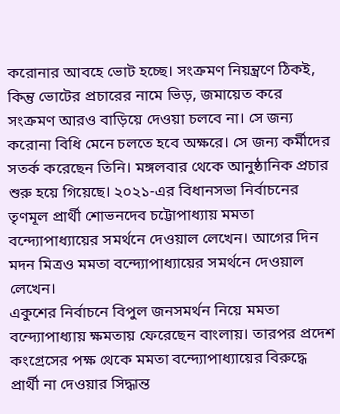করোনার আবহে ভোট হচ্ছে। সংক্রমণ নিয়ন্ত্রণে ঠিকই, কিন্তু ভোটের প্রচারের নামে ভিড়, জমায়েত করে সংক্রমণ আরও বাড়িয়ে দেওয়া চলবে না। সে জন্য করোনা বিধি মেনে চলতে হবে অক্ষরে। সে জন্য কর্মীদের সতর্ক করেছেন তিনি। মঙ্গলবার থেকে আনুষ্ঠানিক প্রচার শুরু হয়ে গিয়েছে। ২০২১-এর বিধানসভা নির্বাচনের তৃণমূল প্রার্থী শোভনদেব চট্টোপাধ্যায় মমতা বন্দ্যোপাধ্যায়ের সমর্থনে দেওয়াল লেখেন। আগের দিন মদন মিত্রও মমতা বন্দ্যোপাধ্যায়ের সমর্থনে দেওয়াল লেখেন।
একুশের নির্বাচনে বিপুল জনসমর্থন নিয়ে মমতা বন্দ্যোপাধ্যায় ক্ষমতায় ফেরেছেন বাংলায়। তারপর প্রদেশ কংগ্রেসের পক্ষ থেকে মমতা বন্দ্যোপাধ্যায়ের বিরুদ্ধে প্রার্থী না দেওয়ার সিদ্ধান্ত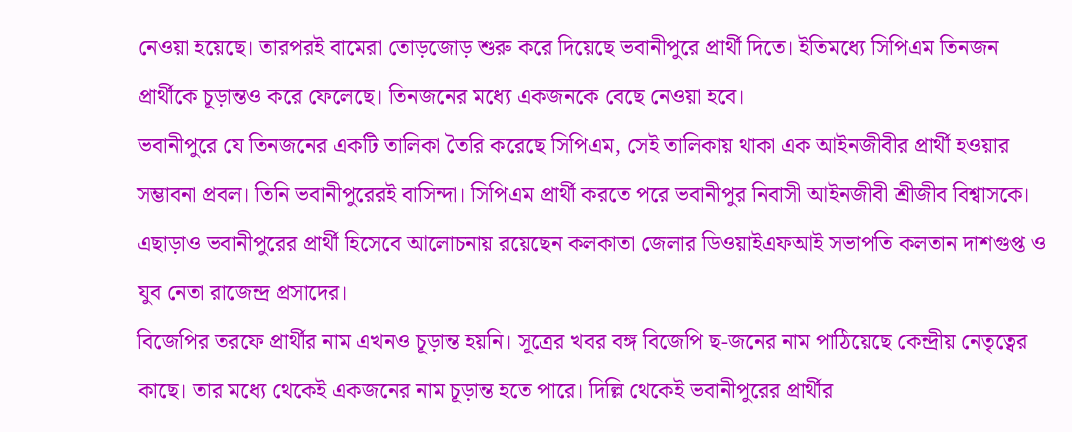নেওয়া হয়েছে। তারপরই বামেরা তোড়জোড় শুরু করে দিয়েছে ভবানীপুরে প্রার্থী দিতে। ইতিমধ্যে সিপিএম তিনজন প্রার্থীকে চূড়ান্তও করে ফেলেছে। তিনজনের মধ্যে একজনকে বেছে নেওয়া হবে।
ভবানীপুরে যে তিনজনের একটি তালিকা তৈরি করেছে সিপিএম, সেই তালিকায় থাকা এক আইনজীবীর প্রার্থী হওয়ার সম্ভাবনা প্রবল। তিনি ভবানীপুরেরই বাসিন্দা। সিপিএম প্রার্থী করতে পরে ভবানীপুর নিবাসী আইনজীবী শ্রীজীব বিশ্বাসকে। এছাড়াও ভবানীপুরের প্রার্থী হিসেবে আলোচনায় রয়েছেন কলকাতা জেলার ডিওয়াইএফআই সভাপতি কলতান দাশগুপ্ত ও যুব নেতা রাজেন্দ্র প্রসাদের।
বিজেপির তরফে প্রার্থীর নাম এখনও চূড়ান্ত হয়নি। সূত্রের খবর বঙ্গ বিজেপি ছ-জনের নাম পাঠিয়েছে কেন্দ্রীয় নেতৃত্বের কাছে। তার মধ্যে থেকেই একজনের নাম চূড়ান্ত হতে পারে। দিল্লি থেকেই ভবানীপুরের প্রার্থীর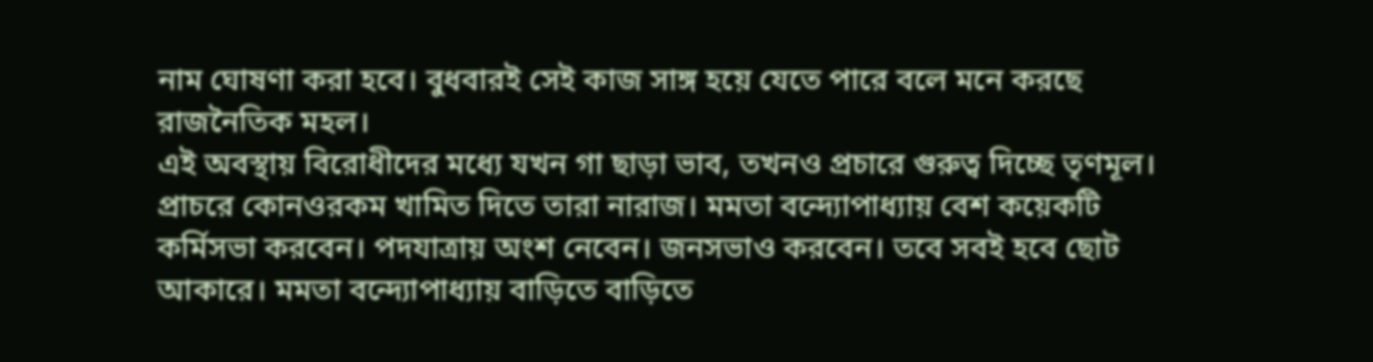নাম ঘোষণা করা হবে। বুধবারই সেই কাজ সাঙ্গ হয়ে যেতে পারে বলে মনে করছে রাজনৈতিক মহল।
এই অবস্থায় বিরোধীদের মধ্যে যখন গা ছাড়া ভাব, তখনও প্রচারে গুরুত্ব দিচ্ছে তৃণমূল। প্রাচরে কোনওরকম খামিত দিতে তারা নারাজ। মমতা বন্দ্যোপাধ্যায় বেশ কয়েকটি কর্মিসভা করবেন। পদযাত্রায় অংশ নেবেন। জনসভাও করবেন। তবে সবই হবে ছোট আকারে। মমতা বন্দ্যোপাধ্যায় বাড়িতে বাড়িতে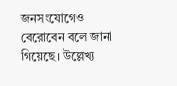জনসংযোগেও বেরোবেন বলে জানা গিয়েছে। উল্লেখ্য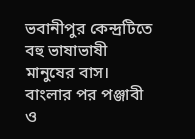ভবানীপুর কেন্দ্রটিতে বহু ভাষাভাষী মানুষের বাস। বাংলার পর পঞ্জাবী ও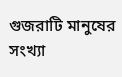গুজরাটি মানুষের সংখ্যা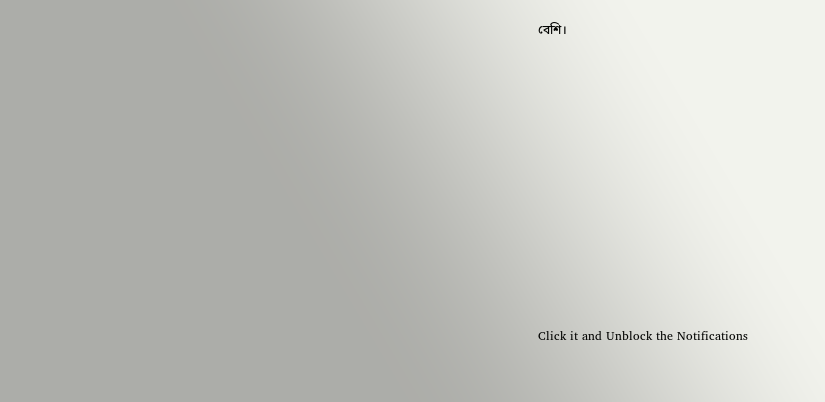বেশি।












Click it and Unblock the Notifications